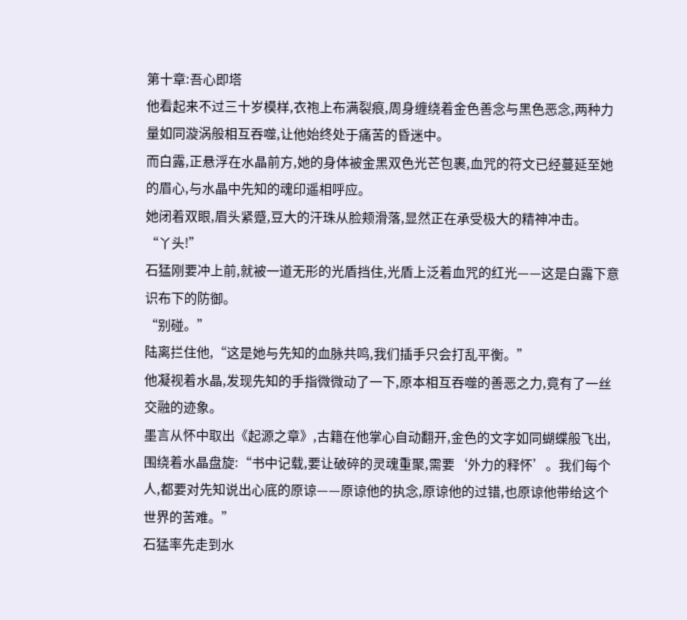第十章:吾心即塔
他看起来不过三十岁模样,衣袍上布满裂痕,周身缠绕着金色善念与黑色恶念,两种力量如同漩涡般相互吞噬,让他始终处于痛苦的昏迷中。
而白露,正悬浮在水晶前方,她的身体被金黑双色光芒包裹,血咒的符文已经蔓延至她的眉心,与水晶中先知的魂印遥相呼应。
她闭着双眼,眉头紧蹙,豆大的汗珠从脸颊滑落,显然正在承受极大的精神冲击。
“丫头!”
石猛刚要冲上前,就被一道无形的光盾挡住,光盾上泛着血咒的红光——这是白露下意识布下的防御。
“别碰。”
陆离拦住他,“这是她与先知的血脉共鸣,我们插手只会打乱平衡。”
他凝视着水晶,发现先知的手指微微动了一下,原本相互吞噬的善恶之力,竟有了一丝交融的迹象。
墨言从怀中取出《起源之章》,古籍在他掌心自动翻开,金色的文字如同蝴蝶般飞出,围绕着水晶盘旋:“书中记载,要让破碎的灵魂重聚,需要‘外力的释怀’。我们每个人,都要对先知说出心底的原谅——原谅他的执念,原谅他的过错,也原谅他带给这个世界的苦难。”
石猛率先走到水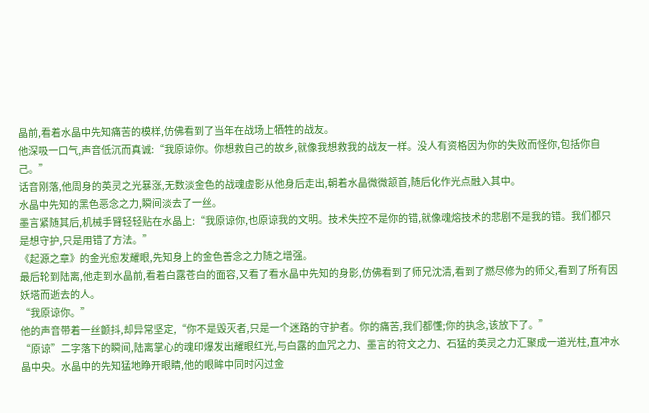晶前,看着水晶中先知痛苦的模样,仿佛看到了当年在战场上牺牲的战友。
他深吸一口气,声音低沉而真诚:“我原谅你。你想救自己的故乡,就像我想救我的战友一样。没人有资格因为你的失败而怪你,包括你自己。”
话音刚落,他周身的英灵之光暴涨,无数淡金色的战魂虚影从他身后走出,朝着水晶微微颔首,随后化作光点融入其中。
水晶中先知的黑色恶念之力,瞬间淡去了一丝。
墨言紧随其后,机械手臂轻轻贴在水晶上:“我原谅你,也原谅我的文明。技术失控不是你的错,就像魂熔技术的悲剧不是我的错。我们都只是想守护,只是用错了方法。”
《起源之章》的金光愈发耀眼,先知身上的金色善念之力随之增强。
最后轮到陆离,他走到水晶前,看着白露苍白的面容,又看了看水晶中先知的身影,仿佛看到了师兄沈清,看到了燃尽修为的师父,看到了所有因妖塔而逝去的人。
“我原谅你。”
他的声音带着一丝颤抖,却异常坚定,“你不是毁灭者,只是一个迷路的守护者。你的痛苦,我们都懂;你的执念,该放下了。”
“原谅”二字落下的瞬间,陆离掌心的魂印爆发出耀眼红光,与白露的血咒之力、墨言的符文之力、石猛的英灵之力汇聚成一道光柱,直冲水晶中央。水晶中的先知猛地睁开眼睛,他的眼眸中同时闪过金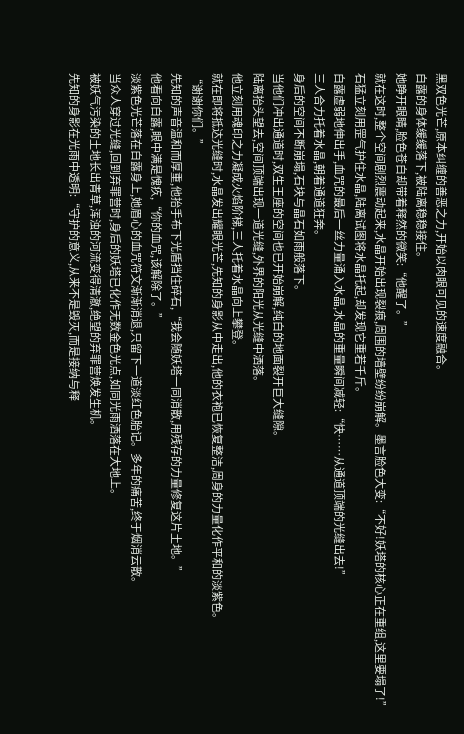黑双色光芒,原本纠缠的善恶之力,开始以肉眼可见的速度融合。
白露的身体缓缓落下,被陆离稳稳接住。
她睁开眼睛,脸色苍白却带着释然的微笑:“他醒了。”
就在这时,整个空间剧烈震动起来,水晶开始出现裂痕,周围的墙壁纷纷崩解。墨言脸色大变:“不好!妖塔的核心正在重组,这里要塌了!”
石猛立刻用罡气护住水晶,陆离试图将水晶托起,却发现它重若千斤。
白露虚弱地伸出手,血咒的最后一丝力量涌入水晶,水晶的重量瞬间减轻:“快……从通道顶端的光缝出去!”
三人合力托着水晶,朝着通道狂奔。
身后的空间不断崩塌,石块与晶石如雨般落下。
当他们冲出通道时,双生王座的空间也已开始崩解,纯白的地面裂开巨大缝隙。
陆离抬头望去,空间顶端出现一道光缝,外界的阳光从光缝中洒落。
他立刻用魂印之力凝成火焰阶梯,三人托着水晶向上攀登。
就在即将抵达光缝时,水晶发出耀眼光芒,先知的身影从中走出,他的衣袍已恢复整洁,周身的力量化作平和的淡紫色。
“谢谢你们。”
先知的声音温和而厚重,他抬手布下光盾挡住碎石,“我会随妖塔一同消散,用残存的力量修复这片土地。”
他看向白露,眼中满是愧疚,“你的血咒,该解除了。”
淡紫色光芒落在白露身上,她眉心的血咒符文渐渐消退,只留下一道淡红色胎记。多年的痛苦,终于烟消云散。
当众人穿过光缝,回到弃罪营时,身后的妖塔已化作无数金色光点,如同光雨洒落在大地上。
被妖气污染的土地长出青草,浑浊的河流变得清澈,绝望的弃罪营焕发生机。
先知的身影在光雨中透明:“守护的意义,从来不是毁灭,而是接纳与释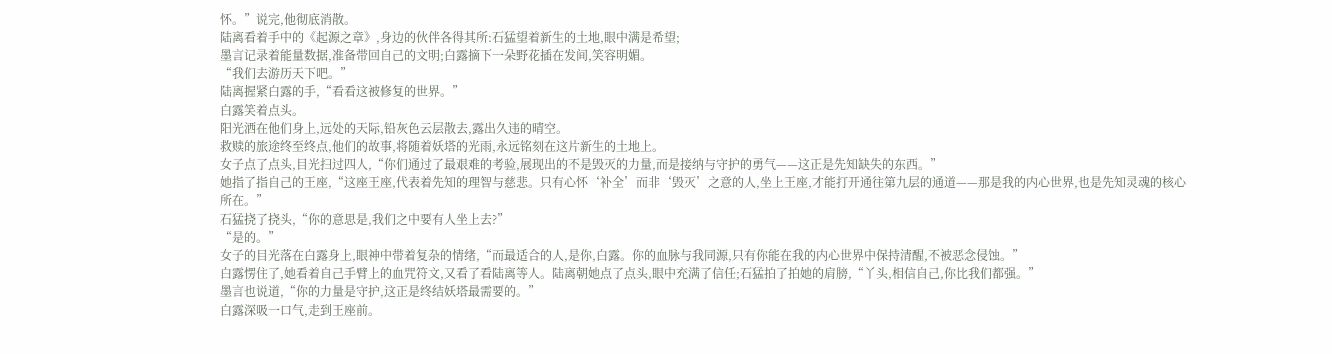怀。”说完,他彻底消散。
陆离看着手中的《起源之章》,身边的伙伴各得其所:石猛望着新生的土地,眼中满是希望;
墨言记录着能量数据,准备带回自己的文明;白露摘下一朵野花插在发间,笑容明媚。
“我们去游历天下吧。”
陆离握紧白露的手,“看看这被修复的世界。”
白露笑着点头。
阳光洒在他们身上,远处的天际,铅灰色云层散去,露出久违的晴空。
救赎的旅途终至终点,他们的故事,将随着妖塔的光雨,永远铭刻在这片新生的土地上。
女子点了点头,目光扫过四人,“你们通过了最艰难的考验,展现出的不是毁灭的力量,而是接纳与守护的勇气——这正是先知缺失的东西。”
她指了指自己的王座,“这座王座,代表着先知的理智与慈悲。只有心怀‘补全’而非‘毁灭’之意的人,坐上王座,才能打开通往第九层的通道——那是我的内心世界,也是先知灵魂的核心所在。”
石猛挠了挠头,“你的意思是,我们之中要有人坐上去?”
“是的。”
女子的目光落在白露身上,眼神中带着复杂的情绪,“而最适合的人,是你,白露。你的血脉与我同源,只有你能在我的内心世界中保持清醒,不被恶念侵蚀。”
白露愣住了,她看着自己手臂上的血咒符文,又看了看陆离等人。陆离朝她点了点头,眼中充满了信任;石猛拍了拍她的肩膀,“丫头,相信自己,你比我们都强。”
墨言也说道,“你的力量是守护,这正是终结妖塔最需要的。”
白露深吸一口气,走到王座前。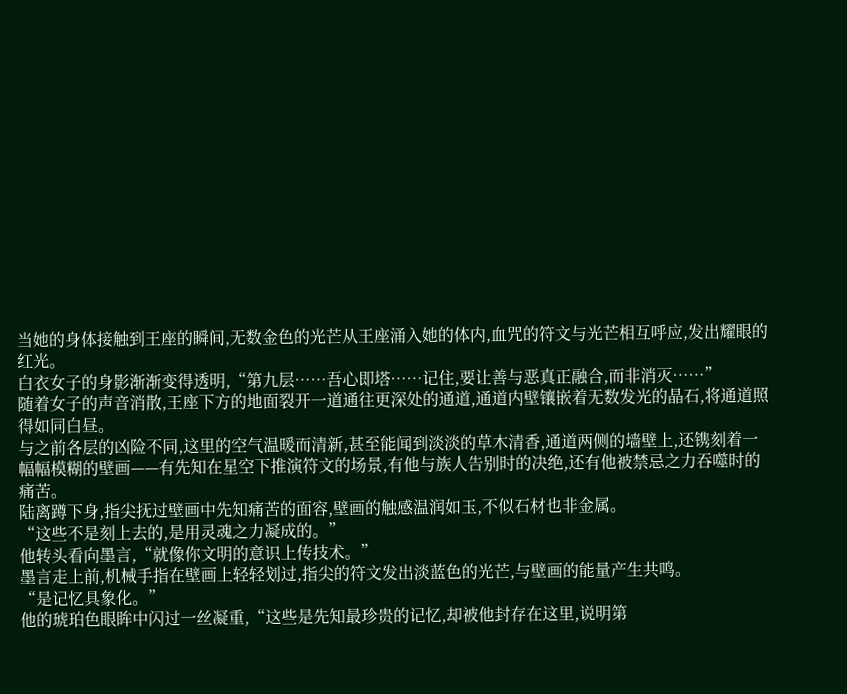当她的身体接触到王座的瞬间,无数金色的光芒从王座涌入她的体内,血咒的符文与光芒相互呼应,发出耀眼的红光。
白衣女子的身影渐渐变得透明,“第九层……吾心即塔……记住,要让善与恶真正融合,而非消灭……”
随着女子的声音消散,王座下方的地面裂开一道通往更深处的通道,通道内壁镶嵌着无数发光的晶石,将通道照得如同白昼。
与之前各层的凶险不同,这里的空气温暖而清新,甚至能闻到淡淡的草木清香,通道两侧的墙壁上,还镌刻着一幅幅模糊的壁画——有先知在星空下推演符文的场景,有他与族人告别时的决绝,还有他被禁忌之力吞噬时的痛苦。
陆离蹲下身,指尖抚过壁画中先知痛苦的面容,壁画的触感温润如玉,不似石材也非金属。
“这些不是刻上去的,是用灵魂之力凝成的。”
他转头看向墨言,“就像你文明的意识上传技术。”
墨言走上前,机械手指在壁画上轻轻划过,指尖的符文发出淡蓝色的光芒,与壁画的能量产生共鸣。
“是记忆具象化。”
他的琥珀色眼眸中闪过一丝凝重,“这些是先知最珍贵的记忆,却被他封存在这里,说明第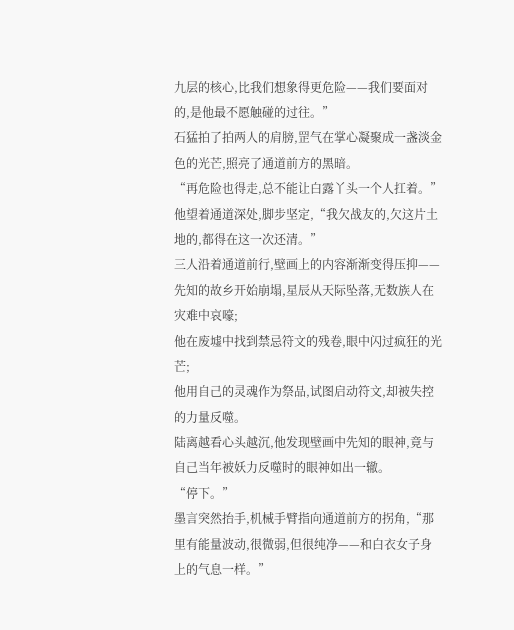九层的核心,比我们想象得更危险——我们要面对的,是他最不愿触碰的过往。”
石猛拍了拍两人的肩膀,罡气在掌心凝聚成一盏淡金色的光芒,照亮了通道前方的黑暗。
“再危险也得走,总不能让白露丫头一个人扛着。”
他望着通道深处,脚步坚定,“我欠战友的,欠这片土地的,都得在这一次还清。”
三人沿着通道前行,壁画上的内容渐渐变得压抑——先知的故乡开始崩塌,星辰从天际坠落,无数族人在灾难中哀嚎;
他在废墟中找到禁忌符文的残卷,眼中闪过疯狂的光芒;
他用自己的灵魂作为祭品,试图启动符文,却被失控的力量反噬。
陆离越看心头越沉,他发现壁画中先知的眼神,竟与自己当年被妖力反噬时的眼神如出一辙。
“停下。”
墨言突然抬手,机械手臂指向通道前方的拐角,“那里有能量波动,很微弱,但很纯净——和白衣女子身上的气息一样。”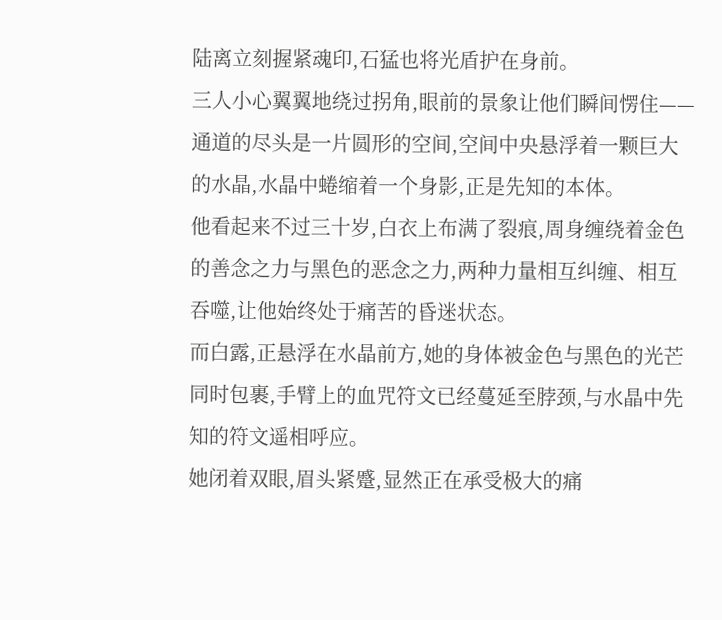陆离立刻握紧魂印,石猛也将光盾护在身前。
三人小心翼翼地绕过拐角,眼前的景象让他们瞬间愣住——通道的尽头是一片圆形的空间,空间中央悬浮着一颗巨大的水晶,水晶中蜷缩着一个身影,正是先知的本体。
他看起来不过三十岁,白衣上布满了裂痕,周身缠绕着金色的善念之力与黑色的恶念之力,两种力量相互纠缠、相互吞噬,让他始终处于痛苦的昏迷状态。
而白露,正悬浮在水晶前方,她的身体被金色与黑色的光芒同时包裹,手臂上的血咒符文已经蔓延至脖颈,与水晶中先知的符文遥相呼应。
她闭着双眼,眉头紧蹙,显然正在承受极大的痛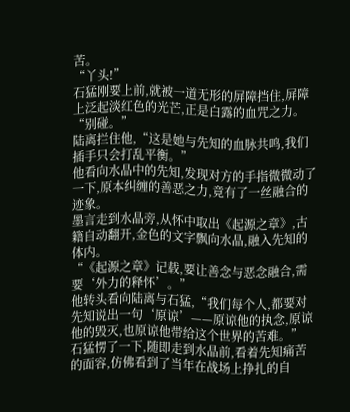苦。
“丫头!”
石猛刚要上前,就被一道无形的屏障挡住,屏障上泛起淡红色的光芒,正是白露的血咒之力。
“别碰。”
陆离拦住他,“这是她与先知的血脉共鸣,我们插手只会打乱平衡。”
他看向水晶中的先知,发现对方的手指微微动了一下,原本纠缠的善恶之力,竟有了一丝融合的迹象。
墨言走到水晶旁,从怀中取出《起源之章》,古籍自动翻开,金色的文字飘向水晶,融入先知的体内。
“《起源之章》记载,要让善念与恶念融合,需要‘外力的释怀’。”
他转头看向陆离与石猛,“我们每个人,都要对先知说出一句‘原谅’——原谅他的执念,原谅他的毁灭,也原谅他带给这个世界的苦难。”
石猛愣了一下,随即走到水晶前,看着先知痛苦的面容,仿佛看到了当年在战场上挣扎的自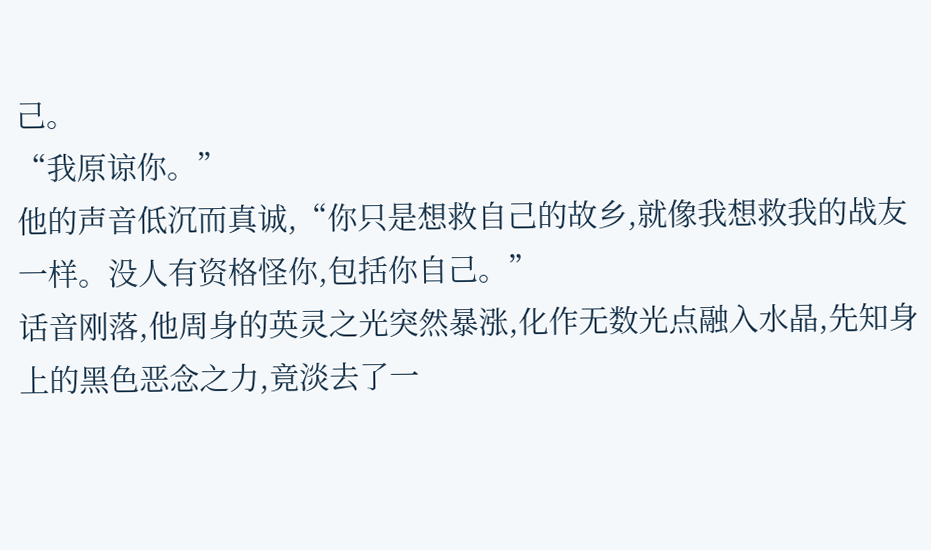己。
“我原谅你。”
他的声音低沉而真诚,“你只是想救自己的故乡,就像我想救我的战友一样。没人有资格怪你,包括你自己。”
话音刚落,他周身的英灵之光突然暴涨,化作无数光点融入水晶,先知身上的黑色恶念之力,竟淡去了一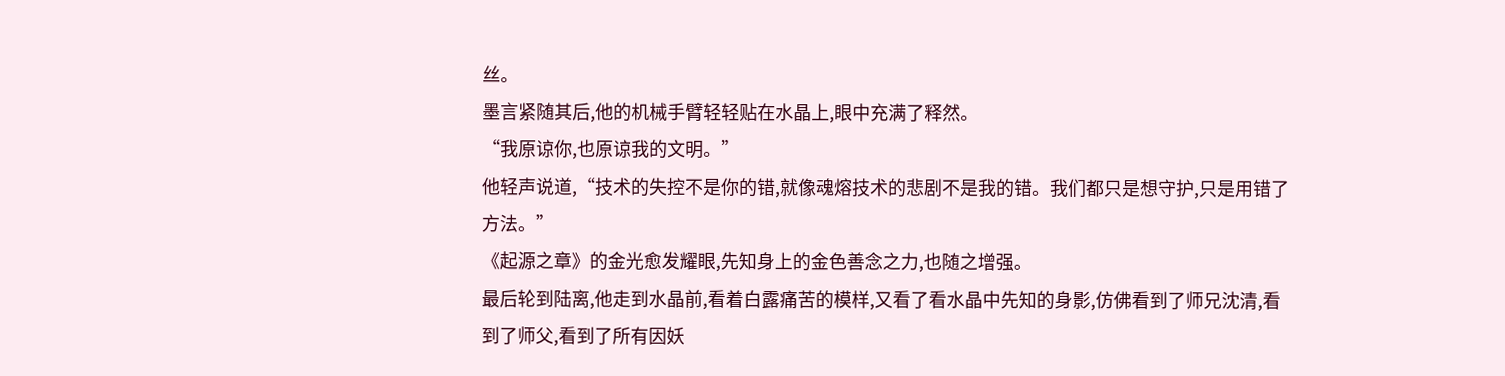丝。
墨言紧随其后,他的机械手臂轻轻贴在水晶上,眼中充满了释然。
“我原谅你,也原谅我的文明。”
他轻声说道,“技术的失控不是你的错,就像魂熔技术的悲剧不是我的错。我们都只是想守护,只是用错了方法。”
《起源之章》的金光愈发耀眼,先知身上的金色善念之力,也随之增强。
最后轮到陆离,他走到水晶前,看着白露痛苦的模样,又看了看水晶中先知的身影,仿佛看到了师兄沈清,看到了师父,看到了所有因妖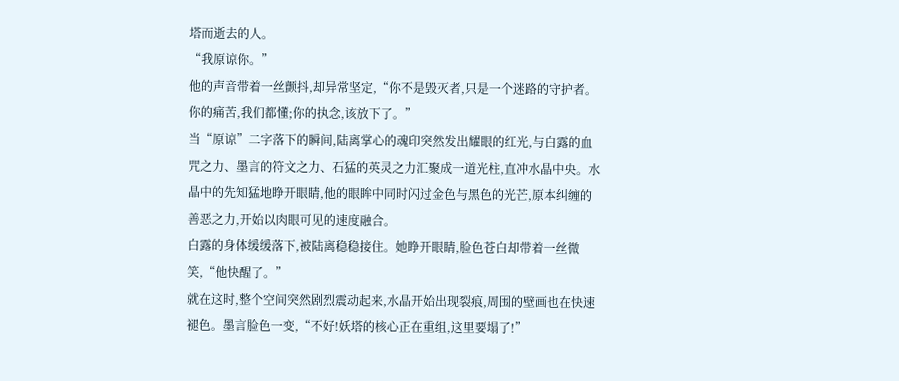塔而逝去的人。
“我原谅你。”
他的声音带着一丝颤抖,却异常坚定,“你不是毁灭者,只是一个迷路的守护者。你的痛苦,我们都懂;你的执念,该放下了。”
当“原谅”二字落下的瞬间,陆离掌心的魂印突然发出耀眼的红光,与白露的血咒之力、墨言的符文之力、石猛的英灵之力汇聚成一道光柱,直冲水晶中央。水晶中的先知猛地睁开眼睛,他的眼眸中同时闪过金色与黑色的光芒,原本纠缠的善恶之力,开始以肉眼可见的速度融合。
白露的身体缓缓落下,被陆离稳稳接住。她睁开眼睛,脸色苍白却带着一丝微笑,“他快醒了。”
就在这时,整个空间突然剧烈震动起来,水晶开始出现裂痕,周围的壁画也在快速褪色。墨言脸色一变,“不好!妖塔的核心正在重组,这里要塌了!”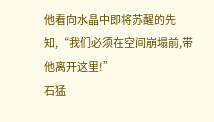他看向水晶中即将苏醒的先知,“我们必须在空间崩塌前,带他离开这里!”
石猛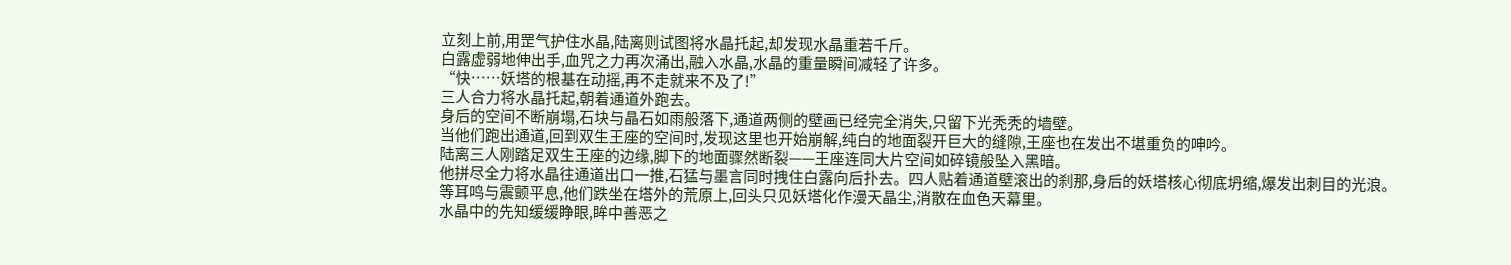立刻上前,用罡气护住水晶,陆离则试图将水晶托起,却发现水晶重若千斤。
白露虚弱地伸出手,血咒之力再次涌出,融入水晶,水晶的重量瞬间减轻了许多。
“快……妖塔的根基在动摇,再不走就来不及了!”
三人合力将水晶托起,朝着通道外跑去。
身后的空间不断崩塌,石块与晶石如雨般落下,通道两侧的壁画已经完全消失,只留下光秃秃的墙壁。
当他们跑出通道,回到双生王座的空间时,发现这里也开始崩解,纯白的地面裂开巨大的缝隙,王座也在发出不堪重负的呻吟。
陆离三人刚踏足双生王座的边缘,脚下的地面骤然断裂——王座连同大片空间如碎镜般坠入黑暗。
他拼尽全力将水晶往通道出口一推,石猛与墨言同时拽住白露向后扑去。四人贴着通道壁滚出的刹那,身后的妖塔核心彻底坍缩,爆发出刺目的光浪。
等耳鸣与震颤平息,他们跌坐在塔外的荒原上,回头只见妖塔化作漫天晶尘,消散在血色天幕里。
水晶中的先知缓缓睁眼,眸中善恶之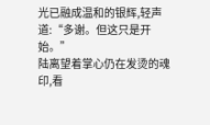光已融成温和的银辉,轻声道:“多谢。但这只是开始。”
陆离望着掌心仍在发烫的魂印,看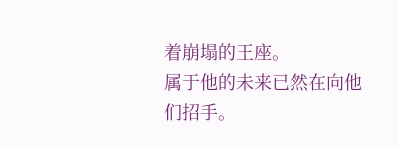着崩塌的王座。
属于他的未来已然在向他们招手。